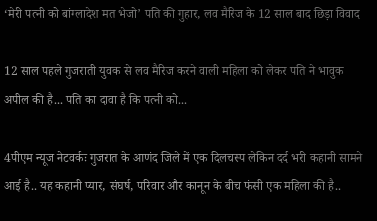‘मेरी पत्नी को बांग्लादेश मत भेजो’ पति की गुहार, लव मैरिज के 12 साल बाद छिड़ा विवाद

12 साल पहले गुजराती युवक से लव मैरिज करने वाली महिला को लेकर पति ने भावुक अपील की है... पति का दावा है कि पत्नी को...

4पीएम न्यूज नेटवर्कः गुजरात के आणंद जिले में एक दिलचस्प लेकिन दर्द भरी कहानी सामने आई है.. यह कहानी प्यार, संघर्ष, परिवार और कानून के बीच फंसी एक महिला की है..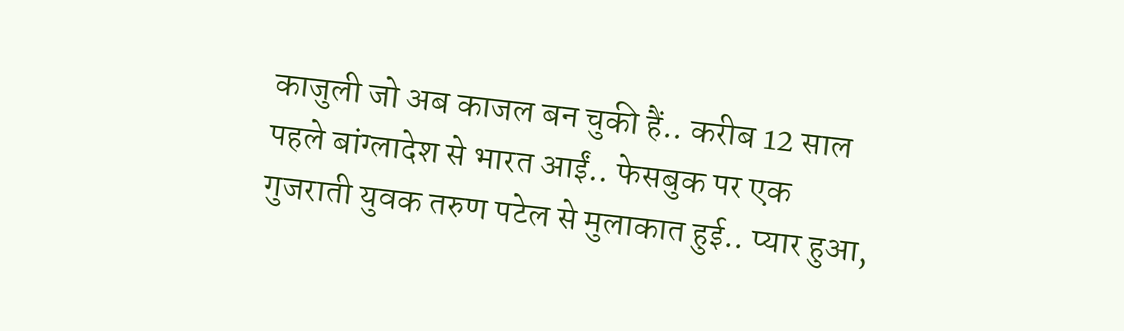काजुली जो अब काजल बन चुकी हैं.. करीब 12 साल पहले बांग्लादेश से भारत आईं.. फेसबुक पर एक गुजराती युवक तरुण पटेल से मुलाकात हुई.. प्यार हुआ,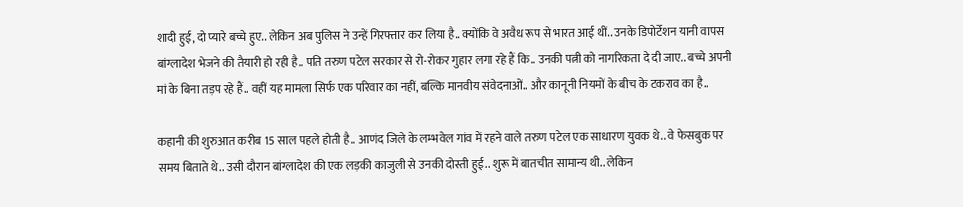शादी हुई, दो प्यारे बच्चे हुए.. लेकिन अब पुलिस ने उन्हें गिरफ्तार कर लिया है.. क्योंकि वे अवैध रूप से भारत आई थीं.. उनके डिपोर्टेशन यानी वापस बांग्लादेश भेजने की तैयारी हो रही है.. पति तरुण पटेल सरकार से रो-रोकर गुहार लगा रहे हैं कि.. उनकी पत्नी को नागरिकता दे दी जाए.. बच्चे अपनी मां के बिना तड़प रहे हैं.. वहीं यह मामला सिर्फ एक परिवार का नहीं, बल्कि मानवीय संवेदनाओं.. और कानूनी नियमों के बीच के टकराव का है..

कहानी की शुरुआत करीब 15 साल पहले होती है.. आणंद जिले के लम्भवेल गांव में रहने वाले तरुण पटेल एक साधारण युवक थे.. वे फेसबुक पर समय बिताते थे.. उसी दौरान बांग्लादेश की एक लड़की काजुली से उनकी दोस्ती हुई.. शुरू में बातचीत सामान्य थी.. लेकिन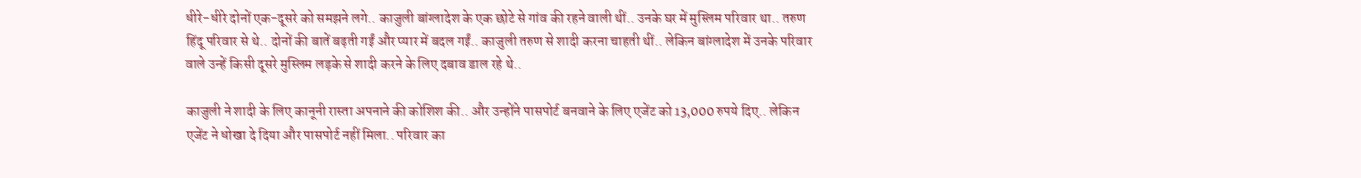धीरे-धीरे दोनों एक-दूसरे को समझने लगे.. काजुली बांग्लादेश के एक छोटे से गांव की रहने वाली थीं.. उनके घर में मुस्लिम परिवार था.. तरुण हिंदू परिवार से थे.. दोनों की बातें बढ़ती गईं और प्यार में बदल गईं.. काजुली तरुण से शादी करना चाहती थीं.. लेकिन बांग्लादेश में उनके परिवार वाले उन्हें किसी दूसरे मुस्लिम लड़के से शादी करने के लिए दबाव डाल रहे थे..

काजुली ने शादी के लिए कानूनी रास्ता अपनाने की कोशिश की.. और उन्होंने पासपोर्ट बनवाने के लिए एजेंट को 13,000 रुपये दिए.. लेकिन एजेंट ने धोखा दे दिया और पासपोर्ट नहीं मिला.. परिवार का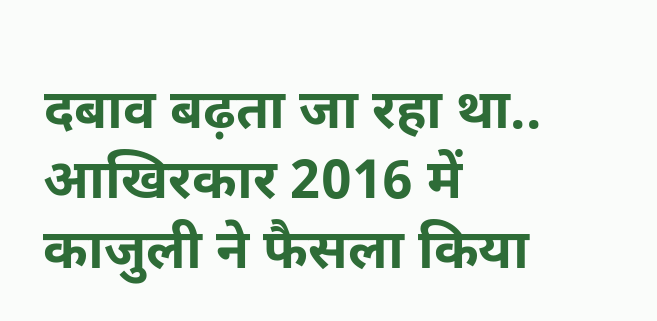दबाव बढ़ता जा रहा था.. आखिरकार 2016 में काजुली ने फैसला किया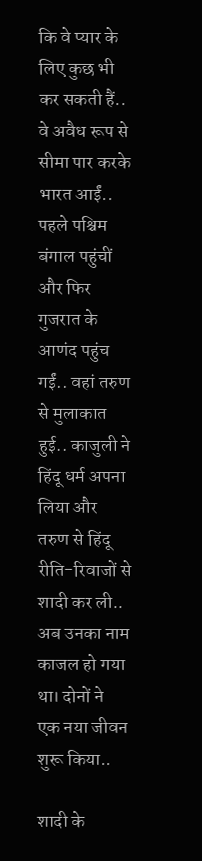कि वे प्यार के लिए कुछ भी कर सकती हैं.. वे अवैध रूप से सीमा पार करके भारत आईं.. पहले पश्चिम बंगाल पहुंचीं और फिर गुजरात के आणंद पहुंच गईं.. वहां तरुण से मुलाकात हुई.. काजुली ने हिंदू धर्म अपना लिया और तरुण से हिंदू रीति-रिवाजों से शादी कर ली.. अब उनका नाम काजल हो गया था। दोनों ने एक नया जीवन शुरू किया..

शादी के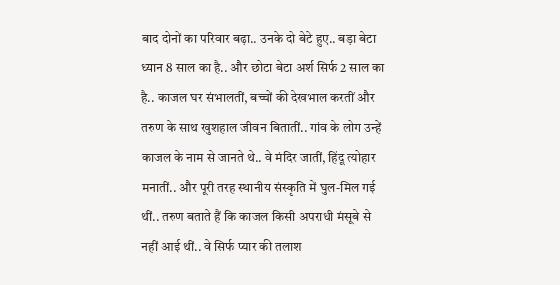बाद दोनों का परिवार बढ़ा.. उनके दो बेटे हुए.. बड़ा बेटा ध्यान 8 साल का है.. और छोटा बेटा अर्श सिर्फ 2 साल का है.. काजल घर संभालतीं, बच्चों की देखभाल करतीं और तरुण के साथ खुशहाल जीवन बितातीं.. गांव के लोग उन्हें काजल के नाम से जानते थे.. वे मंदिर जातीं, हिंदू त्योहार मनातीं.. और पूरी तरह स्थानीय संस्कृति में घुल-मिल गई थीं.. तरुण बताते हैं कि काजल किसी अपराधी मंसूबे से नहीं आई थीं.. वे सिर्फ प्यार की तलाश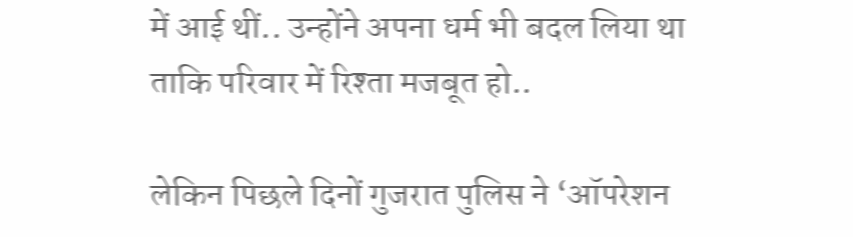में आई थीं.. उन्होंने अपना धर्म भी बदल लिया था ताकि परिवार में रिश्ता मजबूत हो..

लेकिन पिछले दिनों गुजरात पुलिस ने ‘ऑपरेशन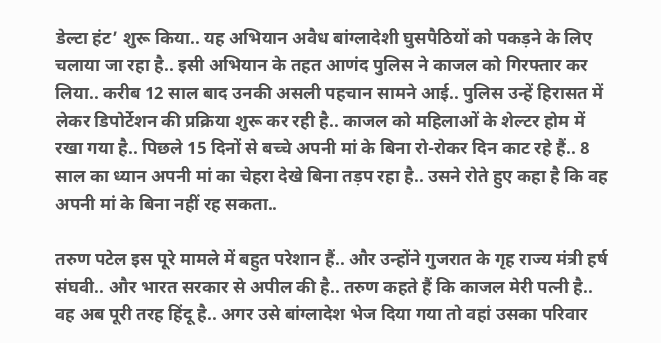डेल्टा हंट’ शुरू किया.. यह अभियान अवैध बांग्लादेशी घुसपैठियों को पकड़ने के लिए चलाया जा रहा है.. इसी अभियान के तहत आणंद पुलिस ने काजल को गिरफ्तार कर लिया.. करीब 12 साल बाद उनकी असली पहचान सामने आई.. पुलिस उन्हें हिरासत में लेकर डिपोर्टेशन की प्रक्रिया शुरू कर रही है.. काजल को महिलाओं के शेल्टर होम में रखा गया है.. पिछले 15 दिनों से बच्चे अपनी मां के बिना रो-रोकर दिन काट रहे हैं.. 8 साल का ध्यान अपनी मां का चेहरा देखे बिना तड़प रहा है.. उसने रोते हुए कहा है कि वह अपनी मां के बिना नहीं रह सकता..

तरुण पटेल इस पूरे मामले में बहुत परेशान हैं.. और उन्होंने गुजरात के गृह राज्य मंत्री हर्ष संघवी.. और भारत सरकार से अपील की है.. तरुण कहते हैं कि काजल मेरी पत्नी है.. वह अब पूरी तरह हिंदू है.. अगर उसे बांग्लादेश भेज दिया गया तो वहां उसका परिवार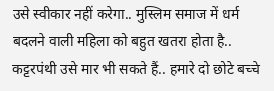उसे स्वीकार नहीं करेगा.. मुस्लिम समाज में धर्म बदलने वाली महिला को बहुत खतरा होता है.. कट्टरपंथी उसे मार भी सकते हैं.. हमारे दो छोटे बच्चे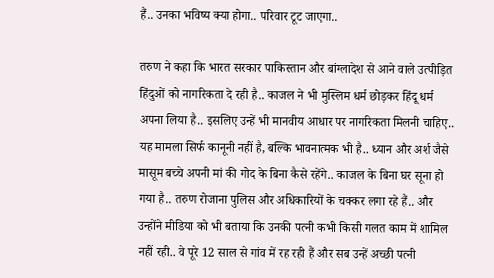हैं.. उनका भविष्य क्या होगा.. परिवार टूट जाएगा..

तरुण ने कहा कि भारत सरकार पाकिस्तान और बांग्लादेश से आने वाले उत्पीड़ित हिंदुओं को नागरिकता दे रही है.. काजल ने भी मुस्लिम धर्म छोड़कर हिंदू धर्म अपना लिया है.. इसलिए उन्हें भी मानवीय आधार पर नागरिकता मिलनी चाहिए.. यह मामला सिर्फ कानूनी नहीं है, बल्कि भावनात्मक भी है.. ध्यान और अर्श जैसे मासूम बच्चे अपनी मां की गोद के बिना कैसे रहेंगे.. काजल के बिना घर सूना हो गया है.. तरुण रोजाना पुलिस और अधिकारियों के चक्कर लगा रहे हैं.. और उन्होंने मीडिया को भी बताया कि उनकी पत्नी कभी किसी गलत काम में शामिल नहीं रही.. वे पूरे 12 साल से गांव में रह रही हैं और सब उन्हें अच्छी पत्नी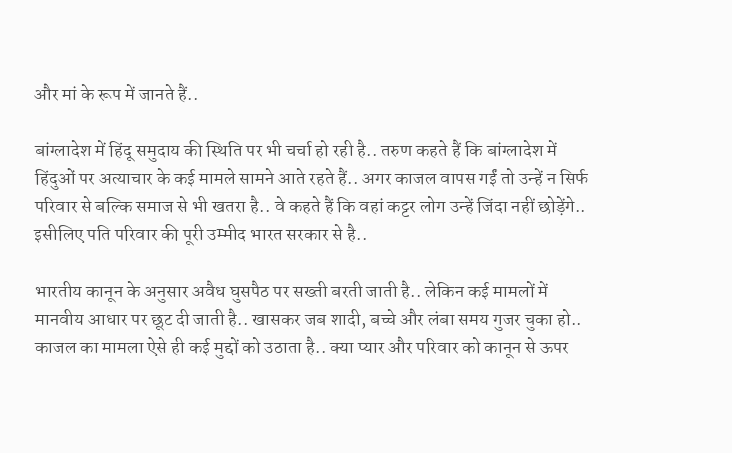और मां के रूप में जानते हैं..

बांग्लादेश में हिंदू समुदाय की स्थिति पर भी चर्चा हो रही है.. तरुण कहते हैं कि बांग्लादेश में हिंदुओं पर अत्याचार के कई मामले सामने आते रहते हैं.. अगर काजल वापस गईं तो उन्हें न सिर्फ परिवार से बल्कि समाज से भी खतरा है.. वे कहते हैं कि वहां कट्टर लोग उन्हें जिंदा नहीं छोड़ेंगे.. इसीलिए पति परिवार की पूरी उम्मीद भारत सरकार से है..

भारतीय कानून के अनुसार अवैध घुसपैठ पर सख्ती बरती जाती है.. लेकिन कई मामलों में मानवीय आधार पर छूट दी जाती है.. खासकर जब शादी, बच्चे और लंबा समय गुजर चुका हो.. काजल का मामला ऐसे ही कई मुद्दों को उठाता है.. क्या प्यार और परिवार को कानून से ऊपर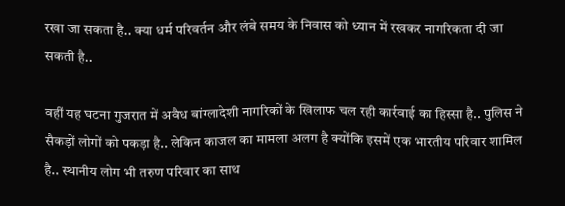रखा जा सकता है.. क्या धर्म परिवर्तन और लंबे समय के निवास को ध्यान में रखकर नागरिकता दी जा सकती है..

वहीं यह घटना गुजरात में अवैध बांग्लादेशी नागरिकों के खिलाफ चल रही कार्रवाई का हिस्सा है.. पुलिस ने सैकड़ों लोगों को पकड़ा है.. लेकिन काजल का मामला अलग है क्योंकि इसमें एक भारतीय परिवार शामिल है.. स्थानीय लोग भी तरुण परिवार का साथ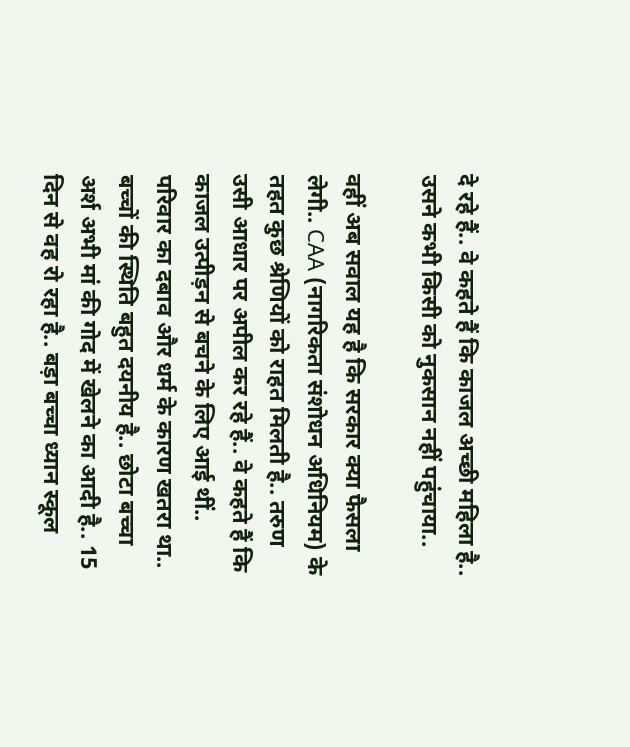दे रहे हैं.. वे कहते हैं कि काजल अच्छी महिला है.. उसने कभी किसी को नुकसान नहीं पहुंचाया..

वहीं अब सवाल यह है कि सरकार क्या फैसला लेगी.. CAA (नागरिकता संशोधन अधिनियम) के तहत कुछ श्रेणियों को राहत मिलती है.. तरुण उसी आधार पर अपील कर रहे हैं.. वे कहते हैं कि काजल उत्पीड़न से बचने के लिए आई थीं.. परिवार का दबाव और धर्म के कारण खतरा था.. बच्चों की स्थिति बहुत दयनीय है.. छोटा बच्चा अर्श अभी मां की गोद में खेलने का आदी है.. 15 दिन से वह रो रहा है.. बड़ा बच्चा ध्यान स्कूल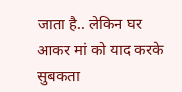जाता है.. लेकिन घर आकर मां को याद करके सुबकता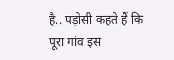है.. पड़ोसी कहते हैं कि पूरा गांव इस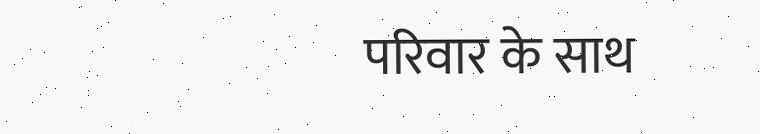परिवार के साथ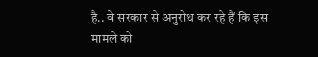है.. वे सरकार से अनुरोध कर रहे हैं कि इस मामले को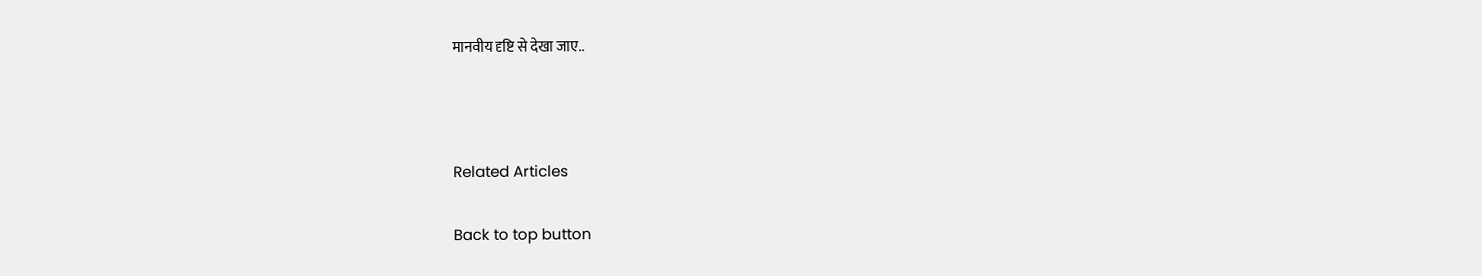मानवीय दृष्टि से देखा जाए..



Related Articles

Back to top button